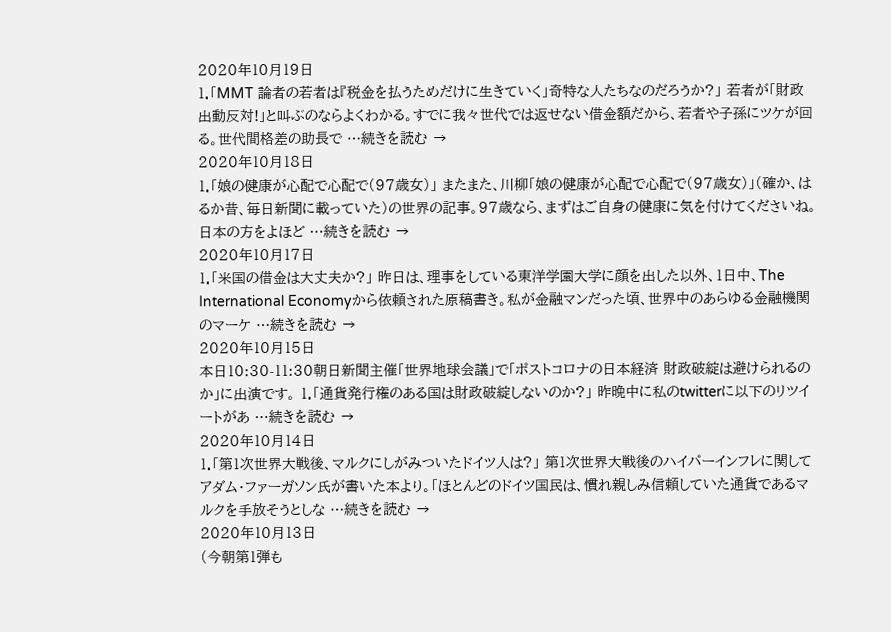2020年10月19日
1.「MMT 論者の若者は『税金を払うためだけに生きていく」奇特な人たちなのだろうか?」 若者が「財政出動反対!」と叫ぶのならよくわかる。すでに我々世代では返せない借金額だから、若者や子孫にツケが回る。世代間格差の助長で …続きを読む →
2020年10月18日
1.「娘の健康が心配で心配で(97歳女)」 またまた、川柳「娘の健康が心配で心配で(97歳女)」(確か、はるか昔、毎日新聞に載っていた)の世界の記事。97歳なら、まずはご自身の健康に気を付けてくださいね。日本の方をよほど …続きを読む →
2020年10月17日
1.「米国の借金は大丈夫か?」 昨日は、理事をしている東洋学園大学に顔を出した以外、1日中、The International Economyから依頼された原稿書き。私が金融マンだった頃、世界中のあらゆる金融機関のマーケ …続きを読む →
2020年10月15日
本日10:30-11:30朝日新聞主催「世界地球会議」で「ポストコロナの日本経済 財政破綻は避けられるのか」に出演です。 1.「通貨発行権のある国は財政破綻しないのか?」 昨晩中に私のtwitterに以下のリツイートがあ …続きを読む →
2020年10月14日
1.「第1次世界大戦後、マルクにしがみついたドイツ人は?」 第1次世界大戦後のハイパーインフレに関してアダム・ファーガソン氏が書いた本より。「ほとんどのドイツ国民は、慣れ親しみ信頼していた通貨であるマルクを手放そうとしな …続きを読む →
2020年10月13日
(今朝第1弾も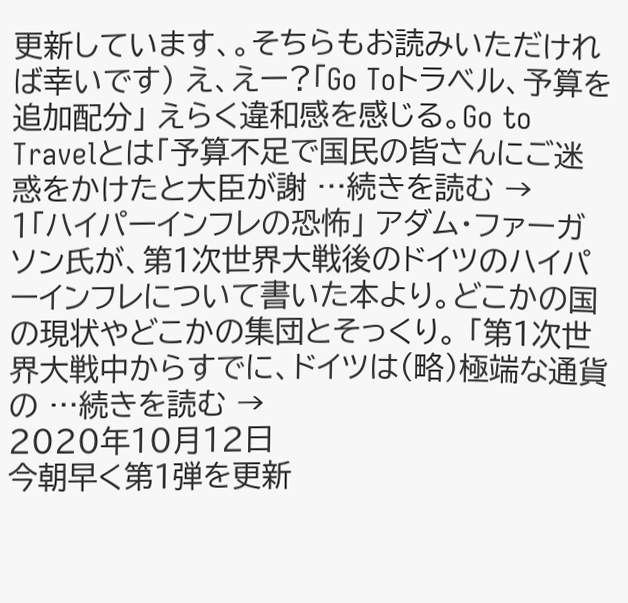更新しています、。そちらもお読みいただければ幸いです) え、えー?「Go Toトラベル、予算を追加配分」 えらく違和感を感じる。Go to Travelとは「予算不足で国民の皆さんにご迷惑をかけたと大臣が謝 …続きを読む →
1「ハイパーインフレの恐怖」 アダム・ファーガソン氏が、第1次世界大戦後のドイツのハイパーインフレについて書いた本より。どこかの国の現状やどこかの集団とそっくり。 「第1次世界大戦中からすでに、ドイツは(略)極端な通貨の …続きを読む →
2020年10月12日
今朝早く第1弾を更新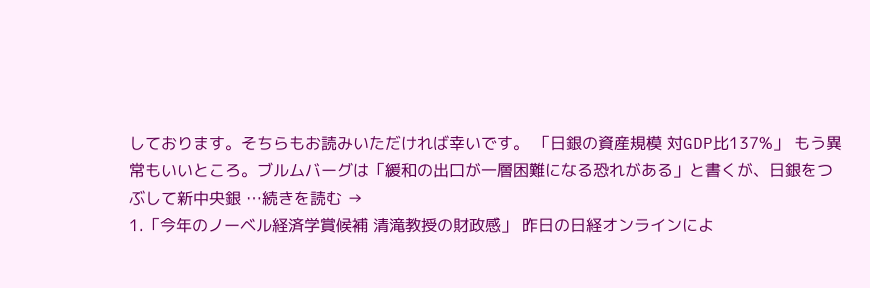しております。そちらもお読みいただければ幸いです。 「日銀の資産規模 対GDP比137%」 もう異常もいいところ。ブルムバーグは「緩和の出口が一層困難になる恐れがある」と書くが、日銀をつぶして新中央銀 …続きを読む →
1.「今年のノーベル経済学賞候補 清滝教授の財政感」 昨日の日経オンラインによ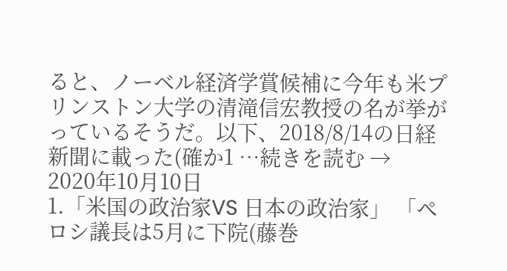ると、ノーベル経済学賞候補に今年も米プリンストン大学の清滝信宏教授の名が挙がっているそうだ。以下、2018/8/14の日経新聞に載った(確か1 …続きを読む →
2020年10月10日
1.「米国の政治家VS 日本の政治家」 「ペロシ議長は5月に下院(藤巻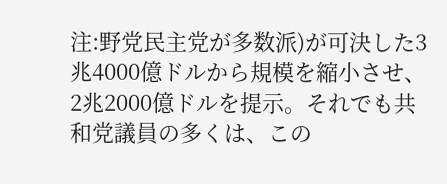注:野党民主党が多数派)が可決した3兆4000億ドルから規模を縮小させ、2兆2000億ドルを提示。それでも共和党議員の多くは、この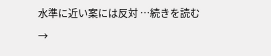水準に近い案には反対 …続きを読む →